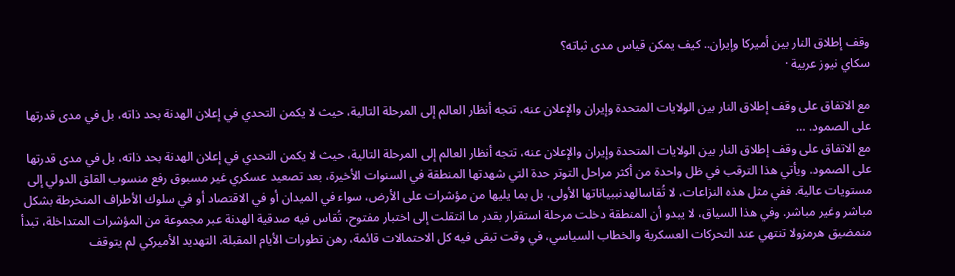وقف إطلاق النار بين أميركا وإيران.. كيف يمكن قياس مدى ثباته؟
سكاي نيوز عربية ·

مع الاتفاق على وقف إطلاق النار بين الولايات المتحدة وإيران والإعلان عنه، تتجه أنظار العالم إلى المرحلة التالية، حيث لا يكمن التحدي في إعلان الهدنة بحد ذاته، بل في مدى قدرتها على الصمود. …
مع الاتفاق على وقف إطلاق النار بين الولايات المتحدة وإيران والإعلان عنه، تتجه أنظار العالم إلى المرحلة التالية، حيث لا يكمن التحدي في إعلان الهدنة بحد ذاته، بل في مدى قدرتها على الصمود. ويأتي هذا الترقب في ظل واحدة من أكثر مراحل التوتر حدة التي شهدتها المنطقة في السنوات الأخيرة، بعد تصعيد عسكري غير مسبوق رفع منسوب القلق الدولي إلى مستويات عالية. ففي مثل هذه النزاعات، لا تُقاسالهدنببياناتها الأولى، بل بما يليها من مؤشرات على الأرض، سواء في الميدان أو في الاقتصاد أو في سلوك الأطراف المنخرطة بشكل مباشر وغير مباشر. وفي هذا السياق، لا يبدو أن المنطقة دخلت مرحلة استقرار بقدر ما انتقلت إلى اختبار مفتوح، تُقاس فيه صدقية الهدنة عبر مجموعة من المؤشرات المتداخلة، تبدأ منمضيق هرمزولا تنتهي عند التحركات العسكرية والخطاب السياسي، في وقت تبقى فيه كل الاحتمالات قائمة، رهن تطورات الأيام المقبلة. التهديد الأميركي لم يتوقف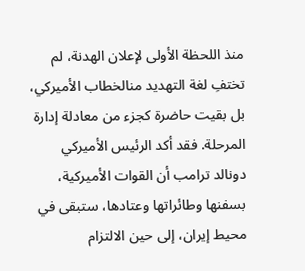منذ اللحظة الأولى لإعلان الهدنة، لم تختفِ لغة التهديد منالخطاب الأميركي، بل بقيت حاضرة كجزء من معادلة إدارة المرحلة. فقد أكد الرئيس الأميركي دونالد ترامب أن القوات الأميركية، بسفنها وطائراتها وعتادها، ستبقى في محيط إيران، إلى حين الالتزام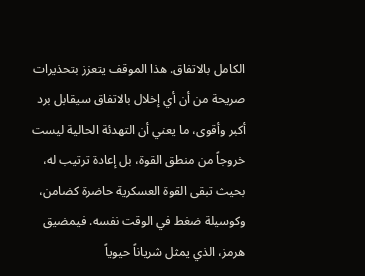الكامل بالاتفاق. هذا الموقف يتعزز بتحذيرات صريحة من أن أي إخلال بالاتفاق سيقابل برد أكبر وأقوى، ما يعني أن التهدئة الحالية ليست خروجاً من منطق القوة، بل إعادة ترتيب له، بحيث تبقى القوة العسكرية حاضرة كضامن، وكوسيلة ضغط في الوقت نفسه. فيمضيق هرمز، الذي يمثل شرياناً حيوياً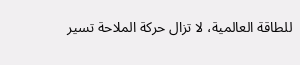للطاقة العالمية، لا تزال حركة الملاحة تسير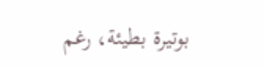بوتيرة بطيئة، رغم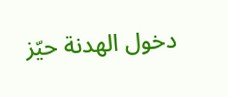دخول الهدنة حيّز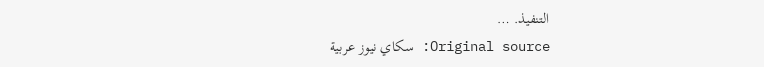التنفيذ. …
Original source: سكاي نيوز عربية